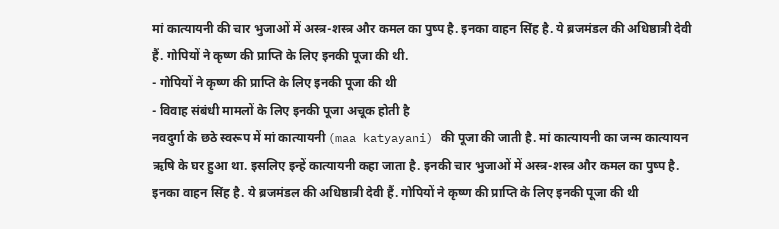मां कात्यायनी की चार भुजाओं में अस्त्र-शस्त्र और कमल का पुष्प है. इनका वाहन सिंह है. ये ब्रजमंडल की अधिष्ठात्री देवी हैं. गोपियों ने कृष्ण की प्राप्ति के लिए इनकी पूजा की थी.
- गोपियों ने कृष्ण की प्राप्ति के लिए इनकी पूजा की थी
- विवाह संबंधी मामलों के लिए इनकी पूजा अचूक होती है
नवदुर्गा के छठे स्वरूप में मां कात्यायनी (maa katyayani) की पूजा की जाती है. मां कात्यायनी का जन्म कात्यायन ऋषि के घर हुआ था. इसलिए इन्हें कात्यायनी कहा जाता है. इनकी चार भुजाओं में अस्त्र-शस्त्र और कमल का पुष्प है. इनका वाहन सिंह है. ये ब्रजमंडल की अधिष्ठात्री देवी हैं. गोपियों ने कृष्ण की प्राप्ति के लिए इनकी पूजा की थी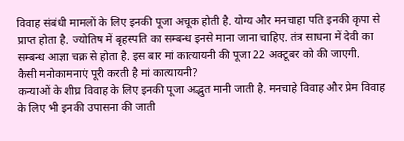विवाह संबंधी मामलों के लिए इनकी पूजा अचूक होती है. योग्य और मनचाहा पति इनकी कृपा से प्राप्त होता है. ज्योतिष में बृहस्पति का सम्बन्ध इनसे माना जाना चाहिए. तंत्र साधना में देवी का सम्बन्ध आज्ञा चक्र से होता है. इस बार मां कात्यायनी की पूजा 22 अक्टूबर को की जाएगी.
कैसी मनोकामनाएं पूरी करती है मां कात्यायनी?
कन्याओं के शीघ्र विवाह के लिए इनकी पूजा अद्भुत मानी जाती है. मनचाहे विवाह और प्रेम विवाह के लिए भी इनकी उपासना की जाती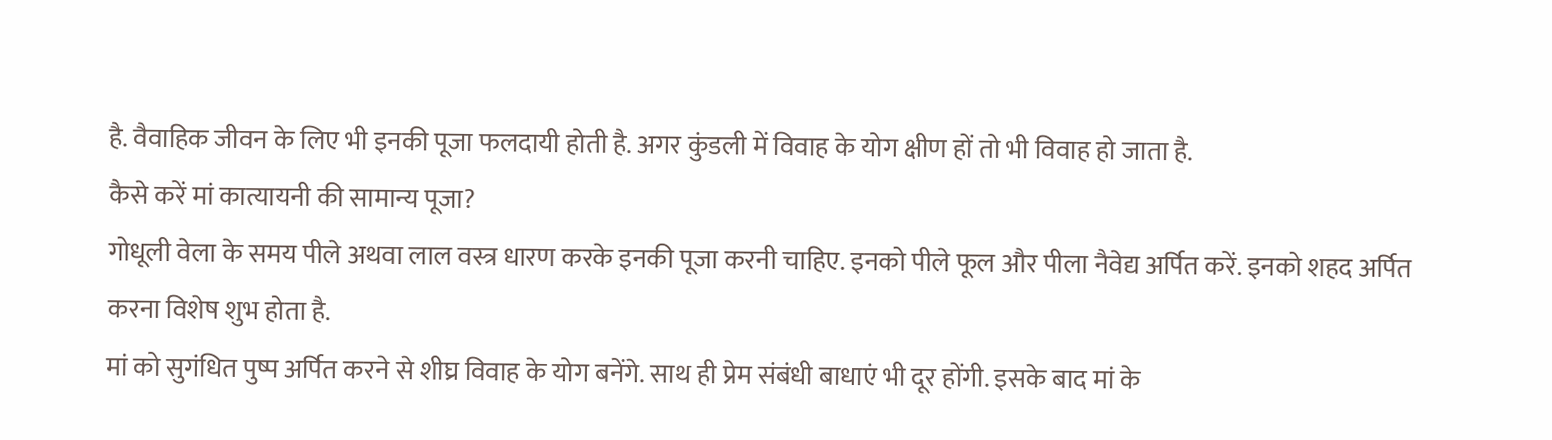है. वैवाहिक जीवन के लिए भी इनकी पूजा फलदायी होती है. अगर कुंडली में विवाह के योग क्षीण हों तो भी विवाह हो जाता है.
कैसे करें मां कात्यायनी की सामान्य पूजा?
गोधूली वेला के समय पीले अथवा लाल वस्त्र धारण करके इनकी पूजा करनी चाहिए. इनको पीले फूल और पीला नैवेद्य अर्पित करें. इनको शहद अर्पित करना विशेष शुभ होता है.
मां को सुगंधित पुष्प अर्पित करने से शीघ्र विवाह के योग बनेंगे. साथ ही प्रेम संबंधी बाधाएं भी दूर होंगी. इसके बाद मां के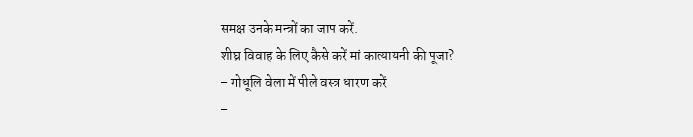समक्ष उनके मन्त्रों का जाप करें.
शीघ्र विवाह के लिए कैसे करें मां कात्यायनी की पूजा?
– गोधूलि वेला में पीले वस्त्र धारण करें
–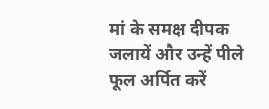मां के समक्ष दीपक जलायें और उन्हें पीले फूल अर्पित करें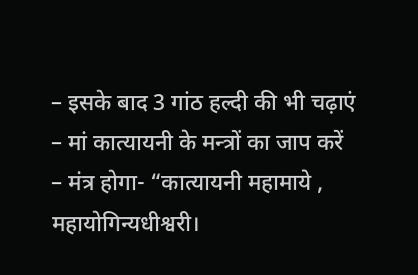– इसके बाद 3 गांठ हल्दी की भी चढ़ाएं
– मां कात्यायनी के मन्त्रों का जाप करें
– मंत्र होगा- “कात्यायनी महामाये , महायोगिन्यधीश्वरी।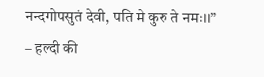नन्दगोपसुतं देवी, पति मे कुरु ते नमः।।”
– हल्दी की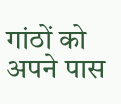गांठों को अपने पास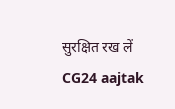सुरक्षित रख लें
CG24 aajtak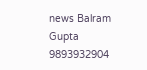news Balram Gupta 9893932904